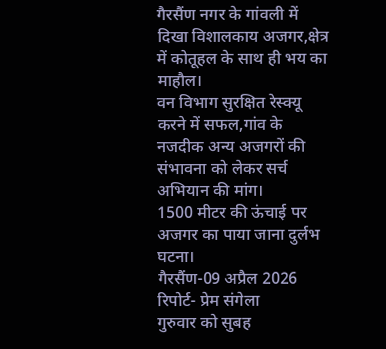गैरसैंण नगर के गांवली में दिखा विशालकाय अजगर,क्षेत्र में कोतूहल के साथ ही भय का माहौल।
वन विभाग सुरक्षित रेस्क्यू करने में सफल,गांव के नजदीक अन्य अजगरों की संभावना को लेकर सर्च अभियान की मांग।
1500 मीटर की ऊंचाई पर अजगर का पाया जाना दुर्लभ घटना।
गैरसैंण-09 अप्रैल 2026
रिपोर्ट- प्रेम संगेला
गुरुवार को सुबह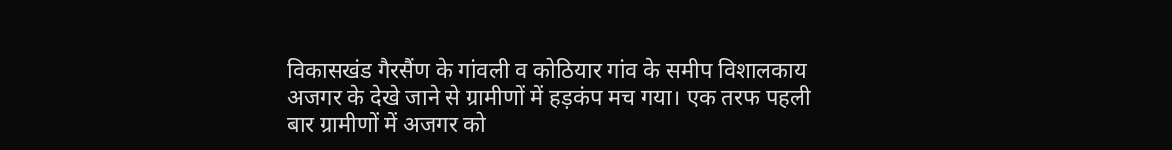विकासखंड गैरसैंण के गांवली व कोठियार गांव के समीप विशालकाय अजगर के देखे जाने से ग्रामीणों में हड़कंप मच गया। एक तरफ पहली बार ग्रामीणों में अजगर को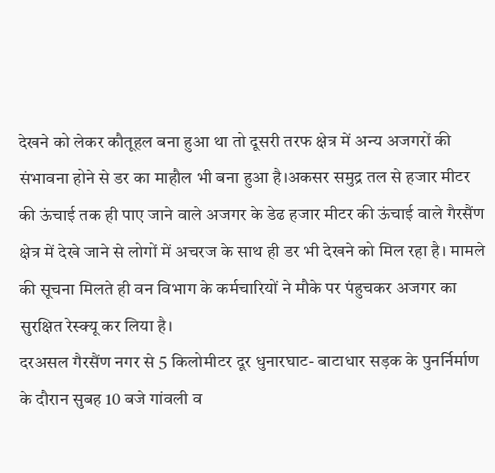देखने को लेकर कौतूहल बना हुआ था तो दूसरी तरफ क्षेत्र में अन्य अजगरों की संभावना होने से डर का माहौल भी बना हुआ है।अकसर समुद्र तल से हजार मीटर की ऊंचाई तक ही पाए जाने वाले अजगर के डेढ हजार मीटर की ऊंचाई वाले गैरसैंण क्षेत्र में देखे जाने से लोगों में अचरज के साथ ही डर भी देखने को मिल रहा है। मामले की सूचना मिलते ही वन विभाग के कर्मचारियों ने मौके पर पंहुचकर अजगर का सुरक्षित रेस्क्यू कर लिया है।
दरअसल गैरसैंण नगर से 5 किलोमीटर दूर धुनारघाट- बाटाधार सड़क के पुनर्निर्माण के दौरान सुबह 10 बजे गांवली व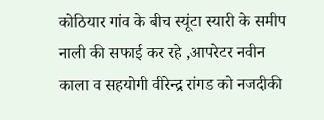कोठियार गांव के बीच स्यूंटा स्यारी के समीप नाली की सफाई कर रहे ,आपरेटर नवीन काला व सहयोगी वीरेन्द्र रांगड को नजदीकी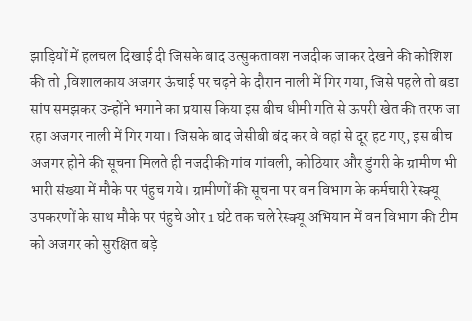झाड़ियों में हलचल दिखाई दी जिसके बाद उत्सुकतावश नजदीक जाकर देखने की कोशिश की तो ,विशालकाय अजगर ऊंचाई पर चढ़ने के दौरान नाली में गिर गया, जिसे पहले तो बडा सांप समझकर उन्होंने भगाने का प्रयास किया इस बीच धीमी गति से ऊपरी खेत की तरफ जा रहा अजगर नाली में गिर गया। जिसके बाद जेसीबी बंद कर वे वहां से दूर हट गए, इस बीच अजगर होने की सूचना मिलते ही नजदीकी गांव गांवली, कोठियार और डुंगरी के ग्रामीण भी भारी संख्या में मौके पर पंहुच गये। ग्रामीणों की सूचना पर वन विभाग के कर्मचारी रेस्क्यू उपकरणों के साथ मौके पर पंहुचे ओर 1 घंटे तक चले रेस्क्यू अभियान में वन विभाग की टीम को अजगर को सुरक्षित बड़े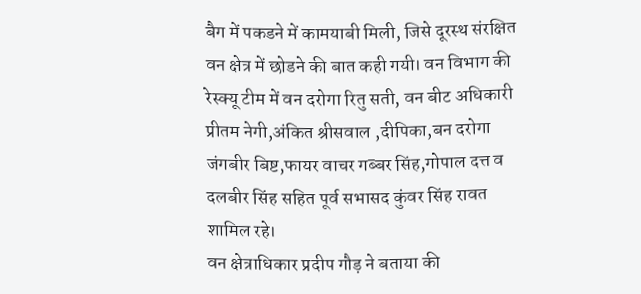बैग में पकडने में कामयाबी मिली, जिसे दूरस्थ संरक्षित वन क्षेत्र में छोडने की बात कही गयी। वन विभाग की रेस्क्यू टीम में वन दरोगा रितु सती, वन बीट अधिकारी प्रीतम नेगी,अंकित श्रीसवाल ,दीपिका,बन दरोगा जंगबीर बिष्ट,फायर वाचर गब्बर सिंह,गोपाल दत्त व दलबीर सिंह सहित पूर्व सभासद कुंवर सिंह रावत शामिल रहे।
वन क्षेत्राधिकार प्रदीप गौड़ ने बताया की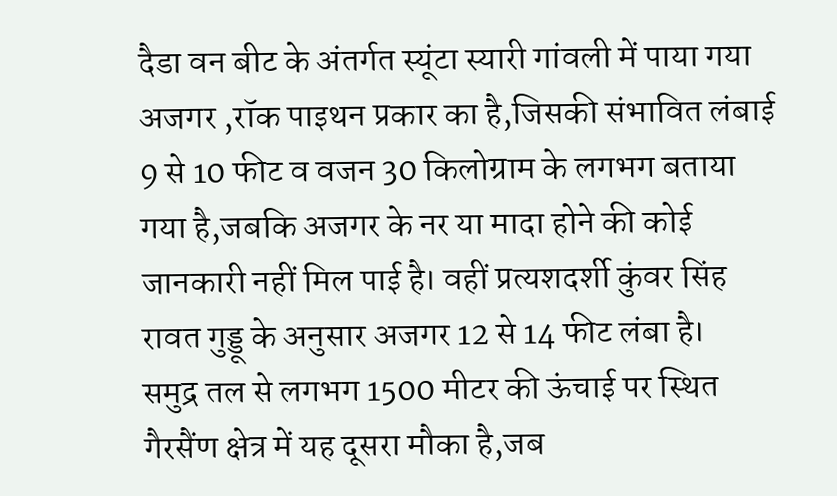दैडा वन बीट के अंतर्गत स्यूंटा स्यारी गांवली में पाया गया अजगर ,रॉक पाइथन प्रकार का है,जिसकी संभावित लंबाई 9 से 10 फीट व वजन 30 किलोग्राम के लगभग बताया गया है,जबकि अजगर के नर या मादा होने की कोई जानकारी नहीं मिल पाई है। वहीं प्रत्यशदर्शी कुंवर सिंह रावत गुड्डू के अनुसार अजगर 12 से 14 फीट लंबा है।
समुद्र तल से लगभग 1500 मीटर की ऊंचाई पर स्थित गैरसैंण क्षेत्र में यह दूसरा मौका है,जब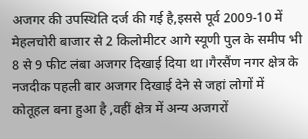अजगर की उपस्थिति दर्ज की गई है,इससे पूर्व 2009-10 में मेहलचोरी बाजार से 2 किलोमीटर आगे स्यूणी पुल के समीप भी 8 से 9 फीट लंबा अजगर दिखाई दिया था।गैरसैंण नगर क्षेत्र के नजदीक पहली बार अजगर दिखाई देने से जहां लोगों में कोतूहल बना हुआ है ,वहीं क्षेत्र में अन्य अजगरों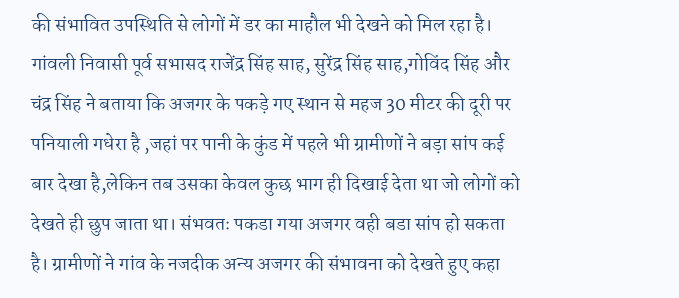की संभावित उपस्थिति से लोगों में डर का माहौल भी देखने को मिल रहा है। गांवली निवासी पूर्व सभासद राजेंद्र सिंह साह, सुरेंद्र सिंह साह,गोविंद सिंह और चंद्र सिंह ने बताया कि अजगर के पकड़े गए स्थान से महज 30 मीटर की दूरी पर पनियाली गधेरा है ,जहां पर पानी के कुंड में पहले भी ग्रामीणों ने बड़ा सांप कई बार देखा है,लेकिन तब उसका केवल कुछ भाग ही दिखाई देता था जो लोगों को देखते ही छुप जाता था। संभवतः पकडा गया अजगर वही बडा सांप हो सकता है। ग्रामीणों ने गांव के नजदीक अन्य अजगर की संभावना को देखते हुए कहा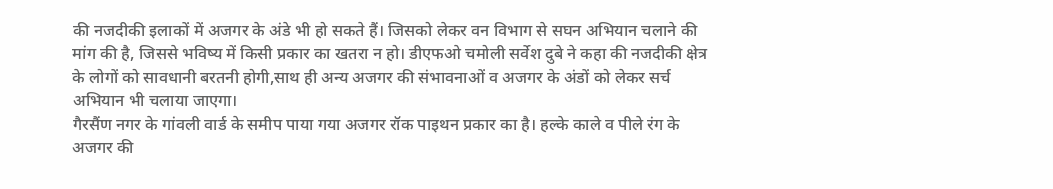की नजदीकी इलाकों में अजगर के अंडे भी हो सकते हैं। जिसको लेकर वन विभाग से सघन अभियान चलाने की मांग की है, जिससे भविष्य में किसी प्रकार का खतरा न हो। डीएफओ चमोली सर्वेश दुबे ने कहा की नजदीकी क्षेत्र के लोगों को सावधानी बरतनी होगी,साथ ही अन्य अजगर की संभावनाओं व अजगर के अंडों को लेकर सर्च अभियान भी चलाया जाएगा।
गैरसैंण नगर के गांवली वार्ड के समीप पाया गया अजगर रॉक पाइथन प्रकार का है। हल्के काले व पीले रंग के अजगर की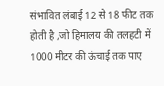संभावित लंबाई 12 से 18 फीट तक होती है ,जो हिमालय की तलहटी में 1000 मीटर की ऊंचाई तक पाए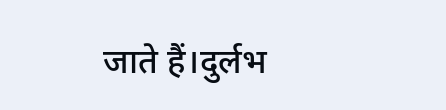जाते हैं।दुर्लभ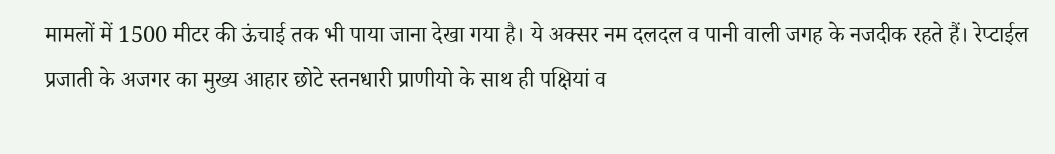मामलों में 1500 मीटर की ऊंचाई तक भी पाया जाना देखा गया है। ये अक्सर नम दलदल व पानी वाली जगह के नजदीक रहते हैं। रेप्टाईल प्रजाती के अजगर का मुख्य आहार छोटे स्तनधारी प्राणीयो के साथ ही पक्षियां व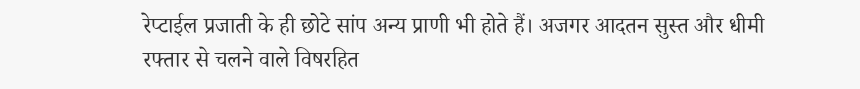रेप्टाईल प्रजाती के ही छोटे सांप अन्य प्राणी भी होते हैं। अजगर आदतन सुस्त और धीमी रफ्तार से चलने वाले विषरहित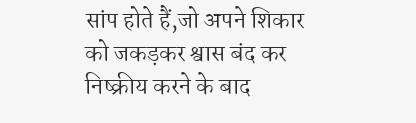सांप होते हैं,जो अपने शिकार को जकड़कर श्वास बंद कर निष्क्रीय करने के बाद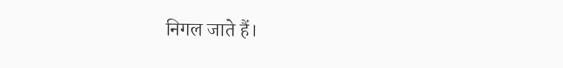निगल जाते हैं।